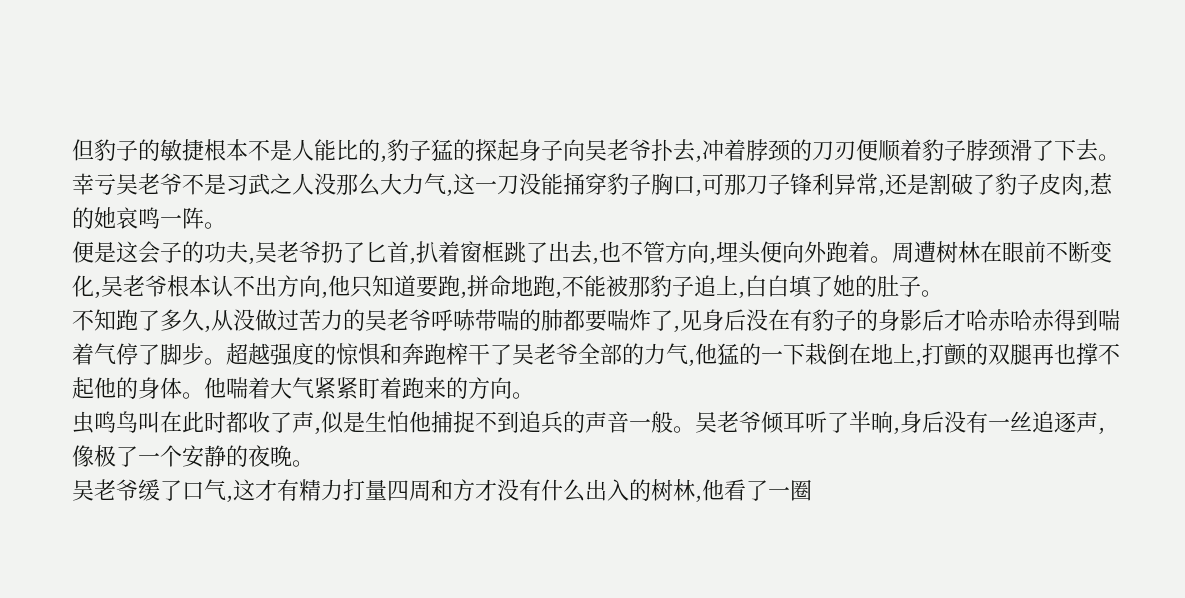但豹子的敏捷根本不是人能比的,豹子猛的探起身子向吴老爷扑去,冲着脖颈的刀刃便顺着豹子脖颈滑了下去。
幸亏吴老爷不是习武之人没那么大力气,这一刀没能捅穿豹子胸口,可那刀子锋利异常,还是割破了豹子皮肉,惹的她哀鸣一阵。
便是这会子的功夫,吴老爷扔了匕首,扒着窗框跳了出去,也不管方向,埋头便向外跑着。周遭树林在眼前不断变化,吴老爷根本认不出方向,他只知道要跑,拼命地跑,不能被那豹子追上,白白填了她的肚子。
不知跑了多久,从没做过苦力的吴老爷呼哧带喘的肺都要喘炸了,见身后没在有豹子的身影后才哈赤哈赤得到喘着气停了脚步。超越强度的惊惧和奔跑榨干了吴老爷全部的力气,他猛的一下栽倒在地上,打颤的双腿再也撑不起他的身体。他喘着大气紧紧盯着跑来的方向。
虫鸣鸟叫在此时都收了声,似是生怕他捕捉不到追兵的声音一般。吴老爷倾耳听了半晌,身后没有一丝追逐声,像极了一个安静的夜晚。
吴老爷缓了口气,这才有精力打量四周和方才没有什么出入的树林,他看了一圈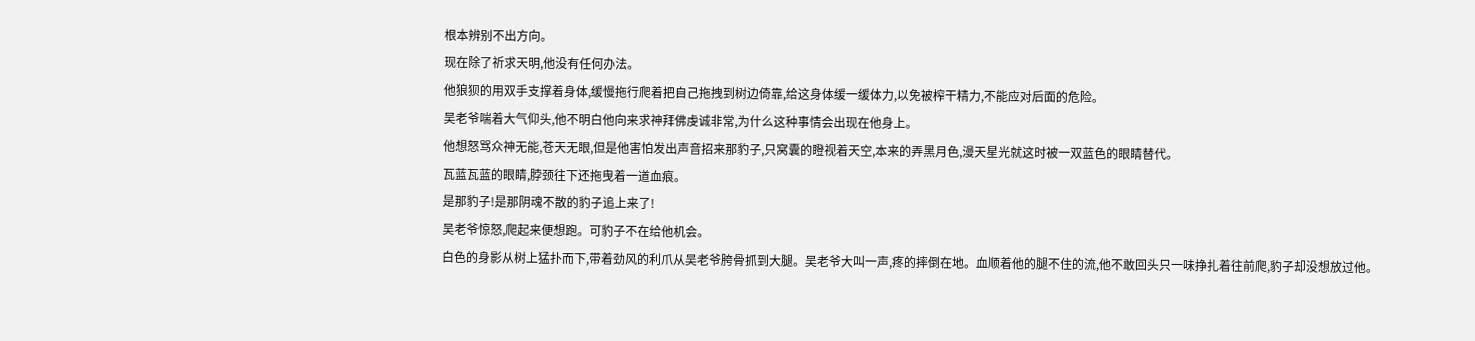根本辨别不出方向。
现在除了祈求天明,他没有任何办法。
他狼狈的用双手支撑着身体,缓慢拖行爬着把自己拖拽到树边倚靠,给这身体缓一缓体力,以免被榨干精力,不能应对后面的危险。
吴老爷喘着大气仰头,他不明白他向来求神拜佛虔诚非常,为什么这种事情会出现在他身上。
他想怒骂众神无能,苍天无眼,但是他害怕发出声音招来那豹子,只窝囊的瞪视着天空,本来的弄黑月色,漫天星光就这时被一双蓝色的眼睛替代。
瓦蓝瓦蓝的眼睛,脖颈往下还拖曳着一道血痕。
是那豹子!是那阴魂不散的豹子追上来了!
吴老爷惊怒,爬起来便想跑。可豹子不在给他机会。
白色的身影从树上猛扑而下,带着劲风的利爪从吴老爷胯骨抓到大腿。吴老爷大叫一声,疼的摔倒在地。血顺着他的腿不住的流,他不敢回头只一味挣扎着往前爬,豹子却没想放过他。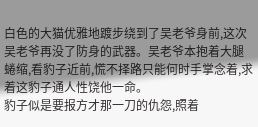白色的大猫优雅地踱步绕到了吴老爷身前,这次吴老爷再没了防身的武器。吴老爷本抱着大腿蜷缩,看豹子近前,慌不择路只能何时手掌念着,求着这豹子通人性饶他一命。
豹子似是要报方才那一刀的仇怨,照着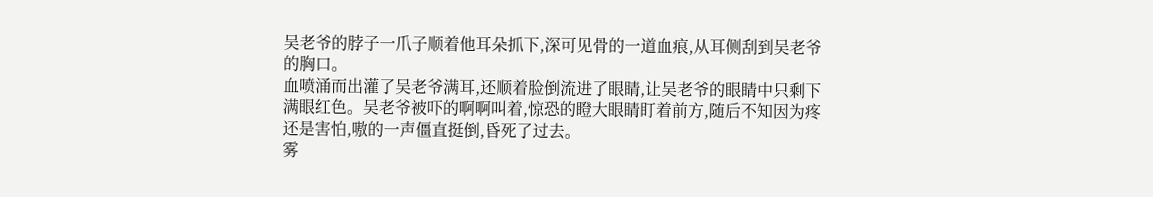吴老爷的脖子一爪子顺着他耳朵抓下,深可见骨的一道血痕,从耳侧刮到吴老爷的胸口。
血喷涌而出灌了吴老爷满耳,还顺着脸倒流进了眼睛,让吴老爷的眼睛中只剩下满眼红色。吴老爷被吓的啊啊叫着,惊恐的瞪大眼睛盯着前方,随后不知因为疼还是害怕,嗷的一声僵直挺倒,昏死了过去。
雾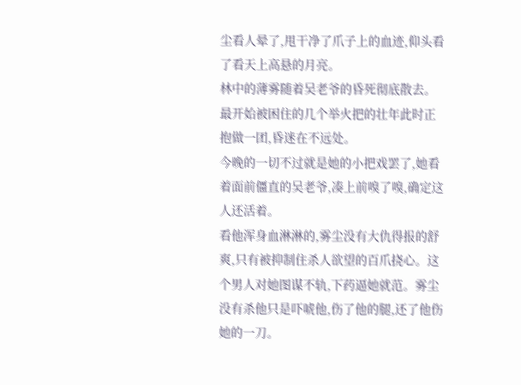尘看人晕了,甩干净了爪子上的血迹,仰头看了看天上高悬的月亮。
林中的薄雾随着吴老爷的昏死彻底散去。最开始被困住的几个举火把的壮年此时正抱做一团,昏迷在不远处。
今晚的一切不过就是她的小把戏罢了,她看着面前僵直的吴老爷,凑上前嗅了嗅,确定这人还活着。
看他浑身血淋淋的,雾尘没有大仇得报的舒爽,只有被抑制住杀人欲望的百爪挠心。这个男人对她图谋不轨,下药逼她就范。雾尘没有杀他只是吓唬他,伤了他的腿,还了他伤她的一刀。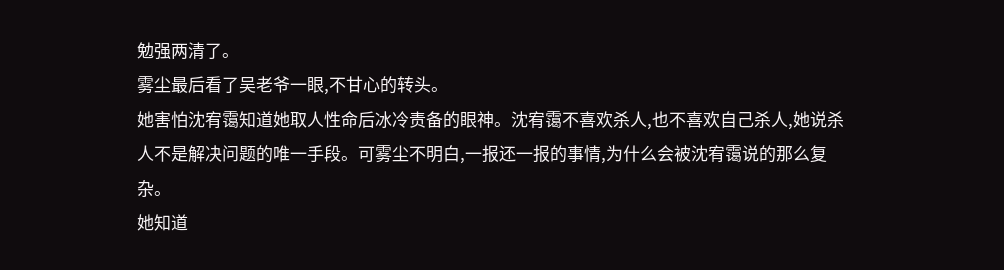勉强两清了。
雾尘最后看了吴老爷一眼,不甘心的转头。
她害怕沈宥霭知道她取人性命后冰冷责备的眼神。沈宥霭不喜欢杀人,也不喜欢自己杀人,她说杀人不是解决问题的唯一手段。可雾尘不明白,一报还一报的事情,为什么会被沈宥霭说的那么复杂。
她知道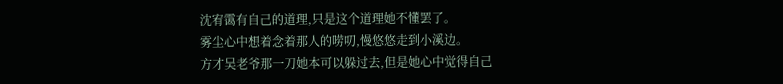沈宥霭有自己的道理,只是这个道理她不懂罢了。
雾尘心中想着念着那人的唠叨,慢悠悠走到小溪边。
方才吴老爷那一刀她本可以躲过去,但是她心中觉得自己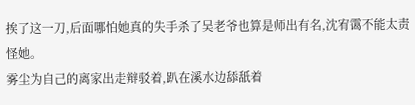挨了这一刀,后面哪怕她真的失手杀了吴老爷也算是师出有名,沈宥霭不能太责怪她。
雾尘为自己的离家出走辩驳着,趴在溪水边舔舐着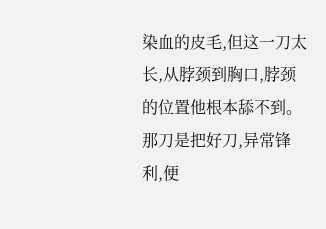染血的皮毛,但这一刀太长,从脖颈到胸口,脖颈的位置他根本舔不到。
那刀是把好刀,异常锋利,便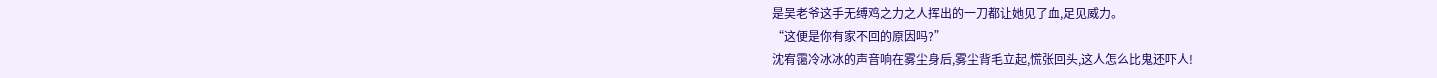是吴老爷这手无缚鸡之力之人挥出的一刀都让她见了血,足见威力。
“这便是你有家不回的原因吗?”
沈宥霭冷冰冰的声音响在雾尘身后,雾尘背毛立起,慌张回头,这人怎么比鬼还吓人!